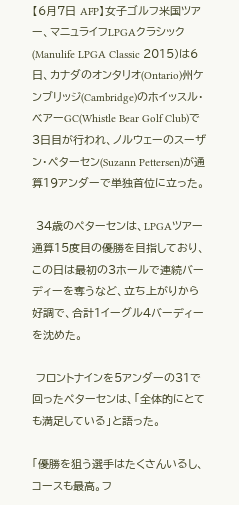【6月7日 AFP】女子ゴルフ米国ツアー、マニュライフLPGAクラシック(Manulife LPGA Classic 2015)は6日、カナダのオンタリオ(Ontario)州ケンブリッジ(Cambridge)のホイッスル・ベアーGC(Whistle Bear Golf Club)で3日目が行われ、ノルウェーのスーザン・ペターセン(Suzann Pettersen)が通算19アンダーで単独首位に立った。

 34歳のペターセンは、LPGAツアー通算15度目の優勝を目指しており、この日は最初の3ホールで連続バーディーを奪うなど、立ち上がりから好調で、合計1イーグル4バーディーを沈めた。

 フロントナインを5アンダーの31で回ったペターセンは、「全体的にとても満足している」と語った。

「優勝を狙う選手はたくさんいるし、コースも最高。フ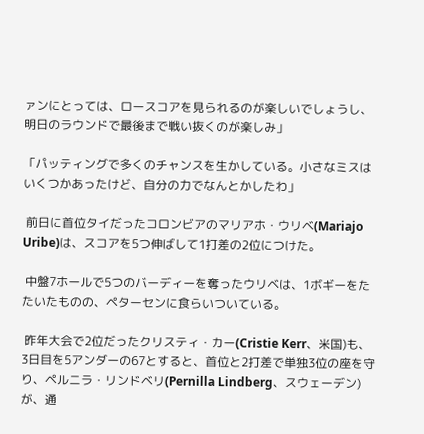ァンにとっては、ロースコアを見られるのが楽しいでしょうし、明日のラウンドで最後まで戦い抜くのが楽しみ」

「パッティングで多くのチャンスを生かしている。小さなミスはいくつかあったけど、自分の力でなんとかしたわ」

 前日に首位タイだったコロンビアのマリアホ・ウリベ(Mariajo Uribe)は、スコアを5つ伸ばして1打差の2位につけた。

 中盤7ホールで5つのバーディーを奪ったウリベは、1ボギーをたたいたものの、ペターセンに食らいついている。

 昨年大会で2位だったクリスティ・カー(Cristie Kerr、米国)も、3日目を5アンダーの67とすると、首位と2打差で単独3位の座を守り、ペルニラ・リンドベリ(Pernilla Lindberg、スウェーデン)が、通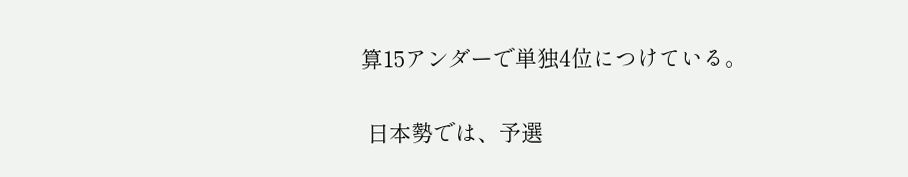算15アンダーで単独4位につけている。

 日本勢では、予選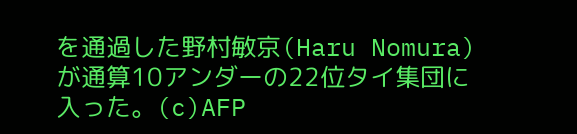を通過した野村敏京(Haru Nomura)が通算10アンダーの22位タイ集団に入った。(c)AFP